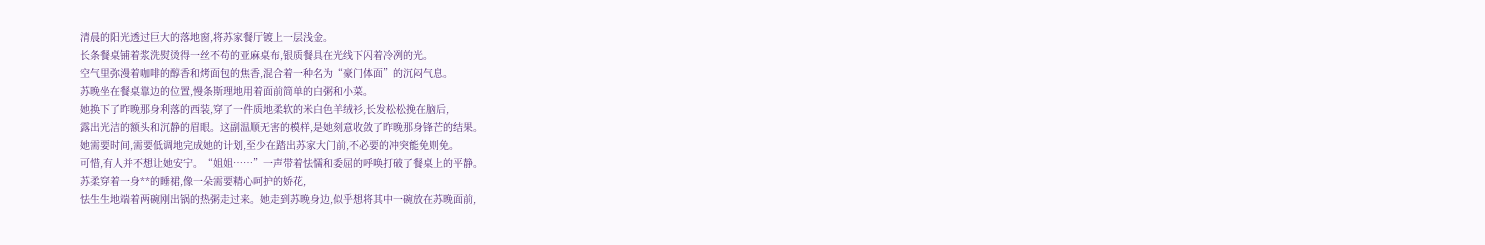清晨的阳光透过巨大的落地窗,将苏家餐厅镀上一层浅金。
长条餐桌铺着浆洗熨烫得一丝不苟的亚麻桌布,银质餐具在光线下闪着冷冽的光。
空气里弥漫着咖啡的醇香和烤面包的焦香,混合着一种名为“豪门体面”的沉闷气息。
苏晚坐在餐桌靠边的位置,慢条斯理地用着面前简单的白粥和小菜。
她换下了昨晚那身利落的西装,穿了一件质地柔软的米白色羊绒衫,长发松松挽在脑后,
露出光洁的额头和沉静的眉眼。这副温顺无害的模样,是她刻意收敛了昨晚那身锋芒的结果。
她需要时间,需要低调地完成她的计划,至少在踏出苏家大门前,不必要的冲突能免则免。
可惜,有人并不想让她安宁。“姐姐……”一声带着怯懦和委屈的呼唤打破了餐桌上的平静。
苏柔穿着一身**的睡裙,像一朵需要精心呵护的娇花,
怯生生地端着两碗刚出锅的热粥走过来。她走到苏晚身边,似乎想将其中一碗放在苏晚面前,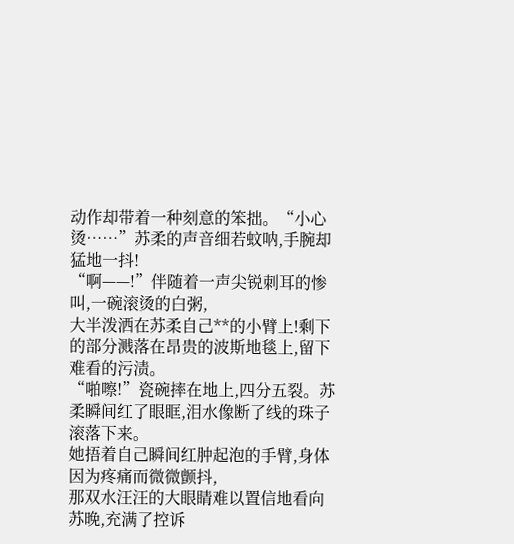动作却带着一种刻意的笨拙。“小心烫……”苏柔的声音细若蚊呐,手腕却猛地一抖!
“啊——!”伴随着一声尖锐刺耳的惨叫,一碗滚烫的白粥,
大半泼洒在苏柔自己**的小臂上!剩下的部分溅落在昂贵的波斯地毯上,留下难看的污渍。
“啪嚓!”瓷碗摔在地上,四分五裂。苏柔瞬间红了眼眶,泪水像断了线的珠子滚落下来。
她捂着自己瞬间红肿起泡的手臂,身体因为疼痛而微微颤抖,
那双水汪汪的大眼睛难以置信地看向苏晚,充满了控诉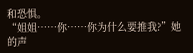和恐惧。
“姐姐……你……你为什么要推我?”她的声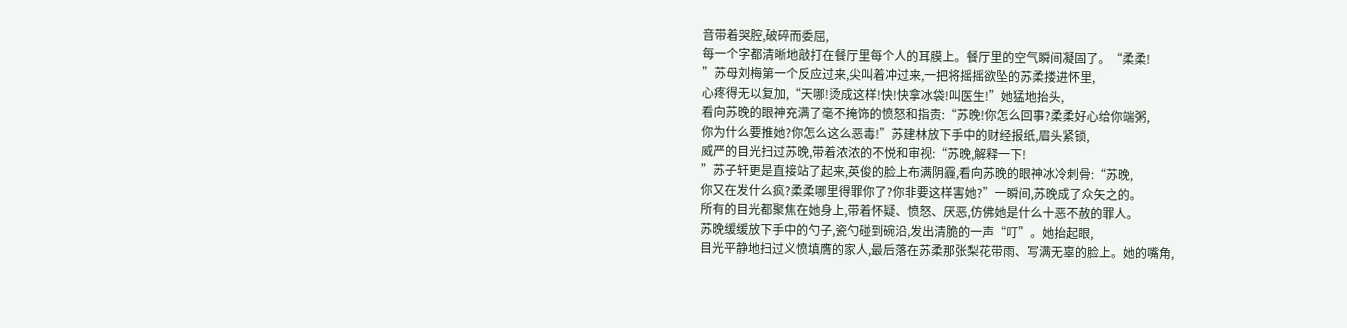音带着哭腔,破碎而委屈,
每一个字都清晰地敲打在餐厅里每个人的耳膜上。餐厅里的空气瞬间凝固了。“柔柔!
”苏母刘梅第一个反应过来,尖叫着冲过来,一把将摇摇欲坠的苏柔搂进怀里,
心疼得无以复加,“天哪!烫成这样!快!快拿冰袋!叫医生!”她猛地抬头,
看向苏晚的眼神充满了毫不掩饰的愤怒和指责:“苏晚!你怎么回事?柔柔好心给你端粥,
你为什么要推她?你怎么这么恶毒!”苏建林放下手中的财经报纸,眉头紧锁,
威严的目光扫过苏晚,带着浓浓的不悦和审视:“苏晚,解释一下!
”苏子轩更是直接站了起来,英俊的脸上布满阴霾,看向苏晚的眼神冰冷刺骨:“苏晚,
你又在发什么疯?柔柔哪里得罪你了?你非要这样害她?”一瞬间,苏晚成了众矢之的。
所有的目光都聚焦在她身上,带着怀疑、愤怒、厌恶,仿佛她是什么十恶不赦的罪人。
苏晚缓缓放下手中的勺子,瓷勺碰到碗沿,发出清脆的一声“叮”。她抬起眼,
目光平静地扫过义愤填膺的家人,最后落在苏柔那张梨花带雨、写满无辜的脸上。她的嘴角,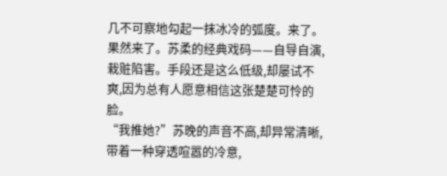几不可察地勾起一抹冰冷的弧度。来了。果然来了。苏柔的经典戏码——自导自演,
栽赃陷害。手段还是这么低级,却屡试不爽,因为总有人愿意相信这张楚楚可怜的脸。
“我推她?”苏晚的声音不高,却异常清晰,带着一种穿透喧嚣的冷意,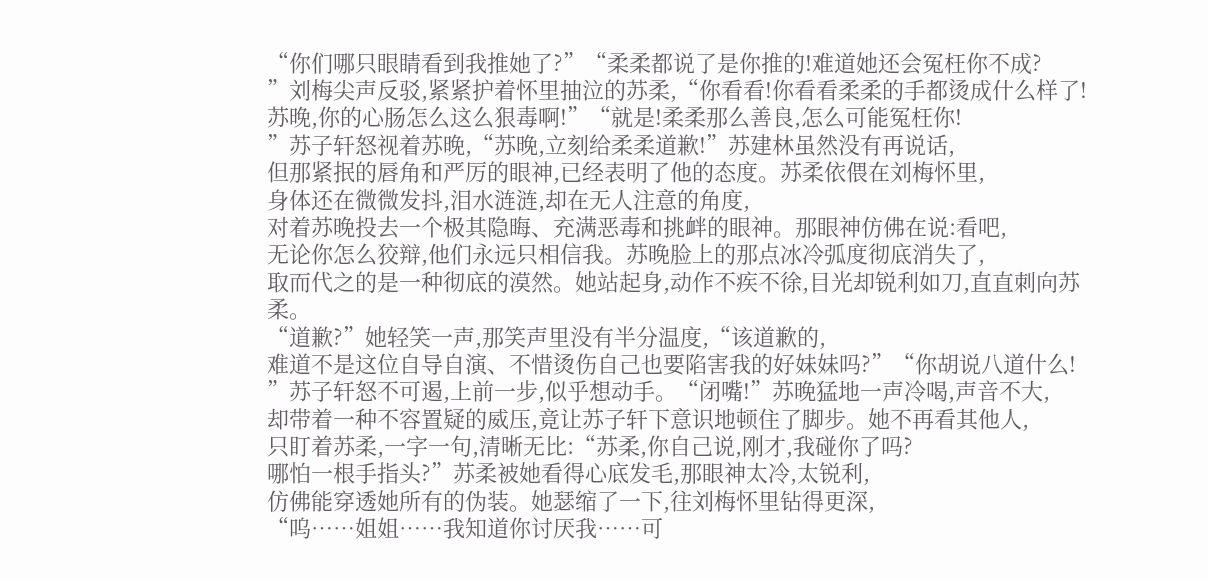“你们哪只眼睛看到我推她了?”“柔柔都说了是你推的!难道她还会冤枉你不成?
”刘梅尖声反驳,紧紧护着怀里抽泣的苏柔,“你看看!你看看柔柔的手都烫成什么样了!
苏晚,你的心肠怎么这么狠毒啊!”“就是!柔柔那么善良,怎么可能冤枉你!
”苏子轩怒视着苏晚,“苏晚,立刻给柔柔道歉!”苏建林虽然没有再说话,
但那紧抿的唇角和严厉的眼神,已经表明了他的态度。苏柔依偎在刘梅怀里,
身体还在微微发抖,泪水涟涟,却在无人注意的角度,
对着苏晚投去一个极其隐晦、充满恶毒和挑衅的眼神。那眼神仿佛在说:看吧,
无论你怎么狡辩,他们永远只相信我。苏晚脸上的那点冰冷弧度彻底消失了,
取而代之的是一种彻底的漠然。她站起身,动作不疾不徐,目光却锐利如刀,直直刺向苏柔。
“道歉?”她轻笑一声,那笑声里没有半分温度,“该道歉的,
难道不是这位自导自演、不惜烫伤自己也要陷害我的好妹妹吗?”“你胡说八道什么!
”苏子轩怒不可遏,上前一步,似乎想动手。“闭嘴!”苏晚猛地一声冷喝,声音不大,
却带着一种不容置疑的威压,竟让苏子轩下意识地顿住了脚步。她不再看其他人,
只盯着苏柔,一字一句,清晰无比:“苏柔,你自己说,刚才,我碰你了吗?
哪怕一根手指头?”苏柔被她看得心底发毛,那眼神太冷,太锐利,
仿佛能穿透她所有的伪装。她瑟缩了一下,往刘梅怀里钻得更深,
“呜……姐姐……我知道你讨厌我……可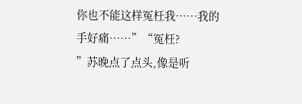你也不能这样冤枉我……我的手好痛……”“冤枉?
”苏晚点了点头,像是听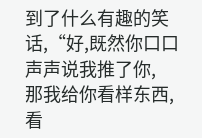到了什么有趣的笑话,“好,既然你口口声声说我推了你,
那我给你看样东西,看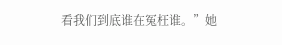看我们到底谁在冤枉谁。”她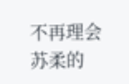不再理会苏柔的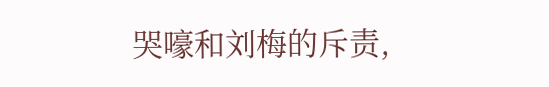哭嚎和刘梅的斥责,